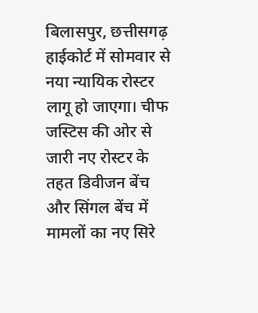बिलासपुर, छत्तीसगढ़ हाईकोर्ट में सोमवार से नया न्यायिक रोस्टर लागू हो जाएगा। चीफ जस्टिस की ओर से जारी नए रोस्टर के तहत डिवीजन बेंच और सिंगल बेंच में मामलों का नए सिरे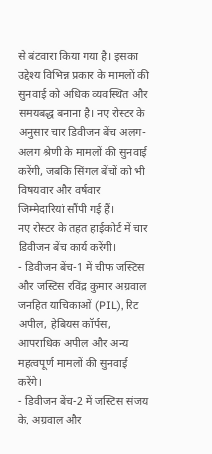से बंटवारा किया गया है। इसका उद्देश्य विभिन्न प्रकार के मामलों की सुनवाई को अधिक व्यवस्थित और समयबद्ध बनाना है। नए रोस्टर के अनुसार चार डिवीजन बेंच अलग-अलग श्रेणी के मामलों की सुनवाई करेंगी, जबकि सिंगल बेंचों को भी विषयवार और वर्षवार जिम्मेदारियां सौंपी गई हैं।
नए रोस्टर के तहत हाईकोर्ट में चार डिवीजन बेंच कार्य करेंगी।
- डिवीजन बेंच-1 में चीफ जस्टिस और जस्टिस रविंद्र कुमार अग्रवाल जनहित याचिकाओं (PIL), रिट अपील, हेबियस कॉर्पस, आपराधिक अपील और अन्य महत्वपूर्ण मामलों की सुनवाई करेंगे।
- डिवीजन बेंच-2 में जस्टिस संजय के. अग्रवाल और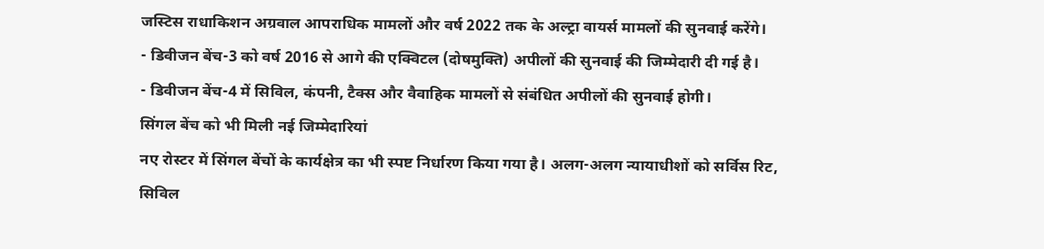जस्टिस राधाकिशन अग्रवाल आपराधिक मामलों और वर्ष 2022 तक के अल्ट्रा वायर्स मामलों की सुनवाई करेंगे।
- डिवीजन बेंच-3 को वर्ष 2016 से आगे की एक्विटल (दोषमुक्ति) अपीलों की सुनवाई की जिम्मेदारी दी गई है।
- डिवीजन बेंच-4 में सिविल, कंपनी, टैक्स और वैवाहिक मामलों से संबंधित अपीलों की सुनवाई होगी।
सिंगल बेंच को भी मिली नई जिम्मेदारियां
नए रोस्टर में सिंगल बेंचों के कार्यक्षेत्र का भी स्पष्ट निर्धारण किया गया है। अलग-अलग न्यायाधीशों को सर्विस रिट, सिविल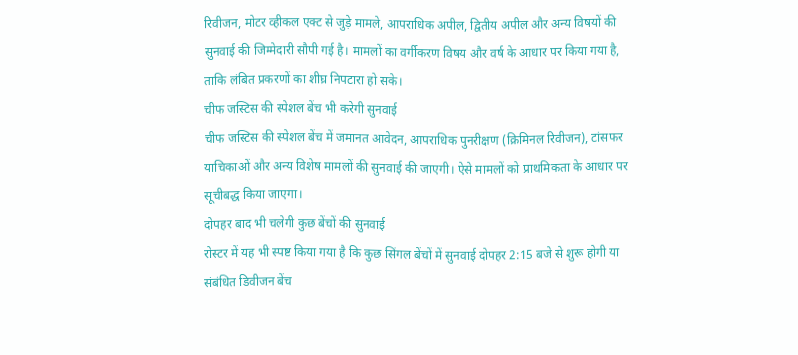रिवीजन, मोटर व्हीकल एक्ट से जुड़े मामले, आपराधिक अपील, द्वितीय अपील और अन्य विषयों की सुनवाई की जिम्मेदारी सौपी गई है। मामलों का वर्गीकरण विषय और वर्ष के आधार पर किया गया है, ताकि लंबित प्रकरणों का शीघ्र निपटारा हो सके।
चीफ जस्टिस की स्पेशल बेंच भी करेगी सुनवाई
चीफ जस्टिस की स्पेशल बेंच में जमानत आवेदन, आपराधिक पुनरीक्षण (क्रिमिनल रिवीजन), टांसफर याचिकाओं और अन्य विशेष मामलों की सुनवाई की जाएगी। ऐसे मामलों को प्राथमिकता के आधार पर सूचीबद्ध किया जाएगा।
दोपहर बाद भी चलेगी कुछ बेंचों की सुनवाई
रोस्टर में यह भी स्पष्ट किया गया है कि कुछ सिंगल बेंचों में सुनवाई दोपहर 2:15 बजे से शुरू होगी या संबंधित डिवीजन बेंच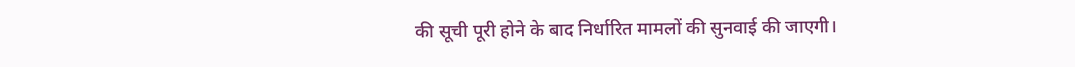की सूची पूरी होने के बाद निर्धारित मामलों की सुनवाई की जाएगी।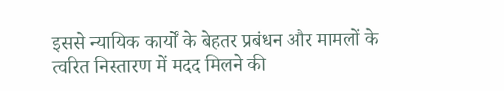इससे न्यायिक कार्यों के बेहतर प्रबंधन और मामलों के त्वरित निस्तारण में मदद मिलने की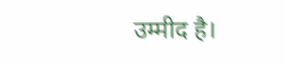उम्मीद है।